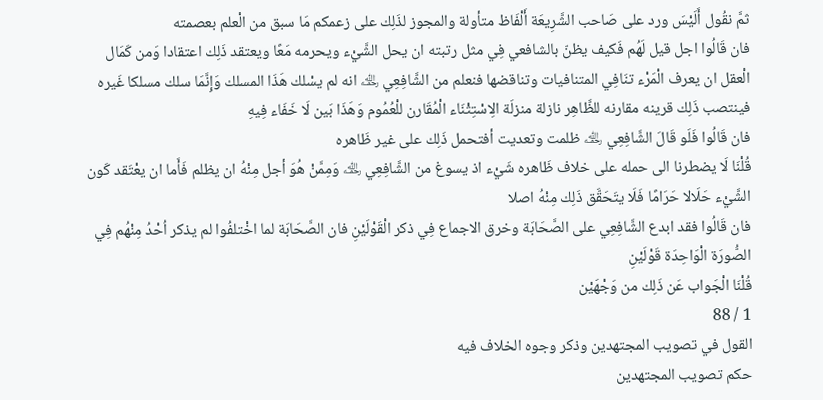ثمَّ نقُول أَلَيْسَ ورد على صَاحب الشَّرِيعَة أَلْفَاظ متأولة والمجوز لذَلِك على زعمكم مَا سبق من الْعلم بعصمته
فان قَالُوا اجل قيل لَهُم فَكيف يظنّ بالشافعي فِي مثل رتبته ان يحل الشَّيْء ويحرمه مَعًا ويعتقد ذَلِك اعتقادا وَمن كَمَال الْعقل ان يعرف الْمَرْء تنَافِي المتنافيات وتناقضها فنعلم من الشَّافِعِي ﵀ انه لم يسْلك هَذَا المسلك وَإِنَّمَا سلك مسلكا غَيره فينتصب ذَلِك قرينه مقارنه للظَّاهِر نازلة منزلَة الِاسْتِثْنَاء الْمُقَارن للْعُمُوم وَهَذَا بَين لَا خَفَاء فِيهِ
فان قَالُوا فَلَو قَالَ الشَّافِعِي ﵀ ظلمت وتعديت أفتحمل ذَلِك على غير ظَاهره
قُلْنَا لَا يضطرنا الى حمله على خلاف ظَاهره شَيْء اذ يسوغ من الشَّافِعِي ﵀ وَمِمَّنْ هُوَ أجل مِنْهُ ان يظلم فَأَما ان يعْتَقد كَون الشَّيْء حَلَالا حَرَامًا فَلَا يتَحَقَّق ذَلِك مِنْهُ اصلا
فان قَالُوا فقد ابدع الشَّافِعِي على الصَّحَابَة وخرق الاجماع فِي ذكر الْقَوْلَيْنِ فان الصَّحَابَة لما اخْتلفُوا لم يذكر اُحْدُ مِنْهُم فِي الصُّورَة الْوَاحِدَة قَوْلَيْنِ
قُلْنَا الْجَواب عَن ذَلِك من وَجْهَيْن
1 / 88
القول في تصويب المجتهدين وذكر وجوه الخلاف فيه
حكم تصويب المجتهدين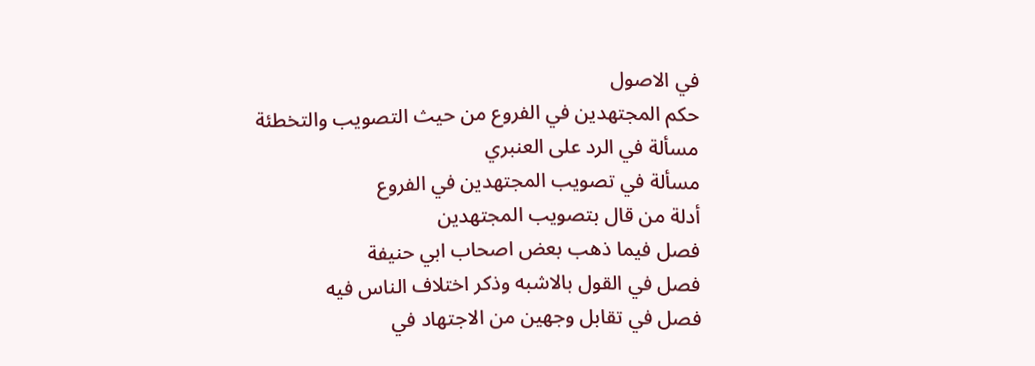في الاصول
حكم المجتهدين في الفروع من حيث التصويب والتخطئة
مسألة في الرد على العنبري
مسألة في تصويب المجتهدين في الفروع
أدلة من قال بتصويب المجتهدين
فصل فيما ذهب بعض اصحاب ابي حنيفة
فصل في القول بالاشبه وذكر اختلاف الناس فيه
فصل في تقابل وجهين من الاجتهاد في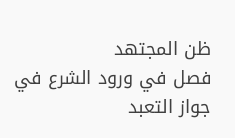ظن المجتهد
فصل في ورود الشرع في جواز التعبد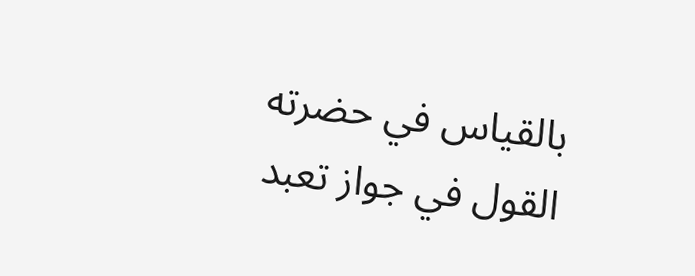بالقياس في حضرته
القول في جواز تعبد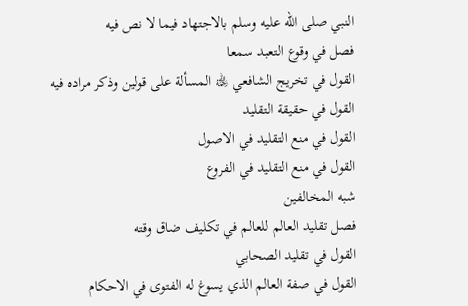النبي صلى الله عليه وسلم بالاجتهاد فيما لا نص فيه
فصل في وقوع التعبد سمعا
القول في تخريج الشافعي ﵀ المسألة على قولين وذكر مراده فيه
القول في حقيقة التقليد
القول في منع التقليد في الاصول
القول في منع التقليد في الفروع
شبه المخالفين
فصل تقليد العالم للعالم في تكليف ضاق وقته
القول في تقليد الصحابي
القول في صفة العالم الذي يسوغ له الفتوى في الاحكام